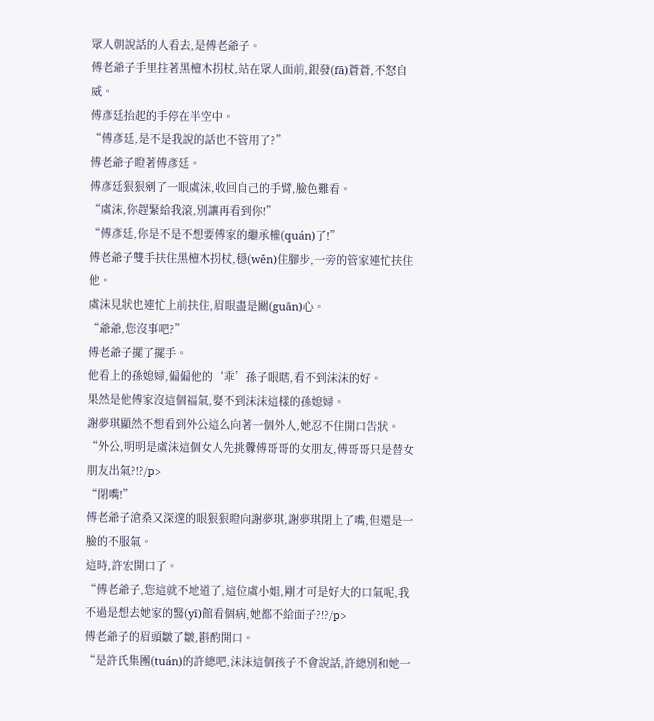眾人朝說話的人看去,是傅老爺子。
傅老爺子手里拄著黑檀木拐杖,站在眾人面前,銀發(fā)蒼蒼,不怒自威。
傅彥廷抬起的手停在半空中。
“傅彥廷,是不是我說的話也不管用了?”
傅老爺子瞪著傅彥廷。
傅彥廷狠狠剜了一眼虞沫,收回自己的手臂,臉色難看。
“虞沫,你趕緊給我滾,別讓再看到你!”
“傅彥廷,你是不是不想要傅家的繼承權(quán)了!”
傅老爺子雙手扶住黑檀木拐杖,穩(wěn)住腳步,一旁的管家連忙扶住他。
虞沫見狀也連忙上前扶住,眉眼盡是關(guān)心。
“爺爺,您沒事吧?”
傅老爺子擺了擺手。
他看上的孫媳婦,偏偏他的‘乖’孫子眼瞎,看不到沫沫的好。
果然是他傅家沒這個福氣,娶不到沫沫這樣的孫媳婦。
謝夢琪顯然不想看到外公這么向著一個外人,她忍不住開口告狀。
“外公,明明是虞沫這個女人先挑釁傅哥哥的女朋友,傅哥哥只是替女朋友出氣?!?/p>
“閉嘴!”
傅老爺子滄桑又深邃的眼狠狠瞪向謝夢琪,謝夢琪閉上了嘴,但還是一臉的不服氣。
這時,許宏開口了。
“傅老爺子,您這就不地道了,這位虞小姐,剛才可是好大的口氣呢,我不過是想去她家的醫(yī)館看個病,她都不給面子?!?/p>
傅老爺子的眉頭皺了皺,斟酌開口。
“是許氏集團(tuán)的許總吧,沫沫這個孩子不會說話,許總別和她一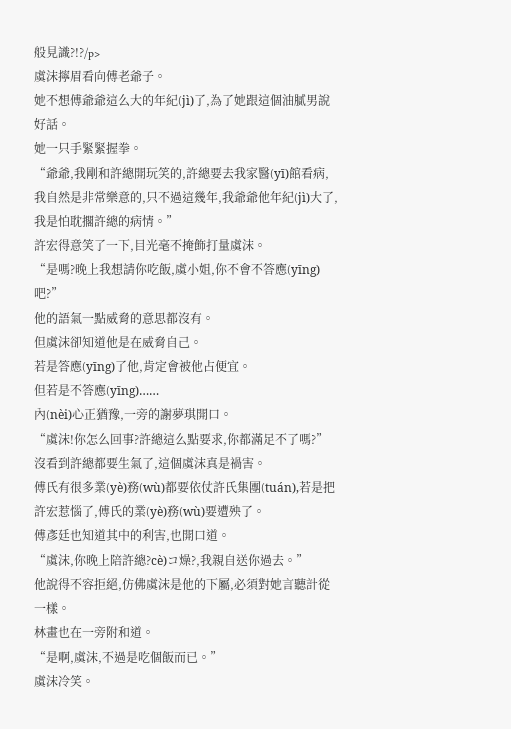般見識?!?/p>
虞沫擰眉看向傅老爺子。
她不想傅爺爺這么大的年紀(jì)了,為了她跟這個油膩男說好話。
她一只手緊緊握拳。
“爺爺,我剛和許總開玩笑的,許總要去我家醫(yī)館看病,我自然是非常樂意的,只不過這幾年,我爺爺他年紀(jì)大了,我是怕耽擱許總的病情。”
許宏得意笑了一下,目光毫不掩飾打量虞沫。
“是嗎?晚上我想請你吃飯,虞小姐,你不會不答應(yīng)吧?”
他的語氣一點威脅的意思都沒有。
但虞沫卻知道他是在威脅自己。
若是答應(yīng)了他,肯定會被他占便宜。
但若是不答應(yīng)……
內(nèi)心正猶豫,一旁的謝夢琪開口。
“虞沫!你怎么回事?許總這么點要求,你都滿足不了嗎?”
沒看到許總都要生氣了,這個虞沫真是禍害。
傅氏有很多業(yè)務(wù)都要依仗許氏集團(tuán),若是把許宏惹惱了,傅氏的業(yè)務(wù)要遭殃了。
傅彥廷也知道其中的利害,也開口道。
“虞沫,你晚上陪許總?cè)コ燥?,我親自送你過去。”
他說得不容拒絕,仿佛虞沫是他的下屬,必須對她言聽計從一樣。
林畫也在一旁附和道。
“是啊,虞沫,不過是吃個飯而已。”
虞沫冷笑。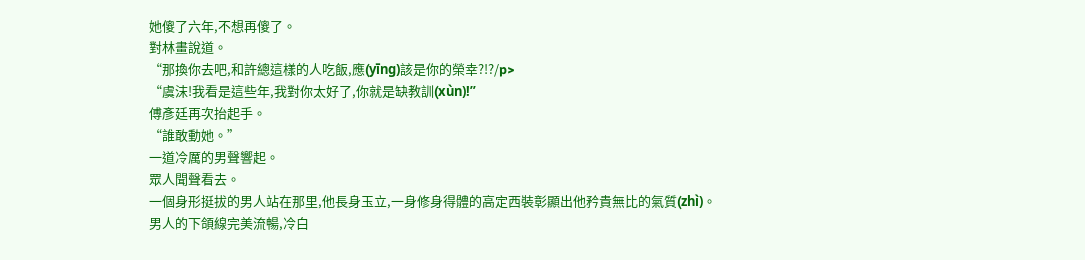她傻了六年,不想再傻了。
對林畫說道。
“那換你去吧,和許總這樣的人吃飯,應(yīng)該是你的榮幸?!?/p>
“虞沫!我看是這些年,我對你太好了,你就是缺教訓(xùn)!”
傅彥廷再次抬起手。
“誰敢動她。”
一道冷厲的男聲響起。
眾人聞聲看去。
一個身形挺拔的男人站在那里,他長身玉立,一身修身得體的高定西裝彰顯出他矜貴無比的氣質(zhì)。
男人的下頜線完美流暢,冷白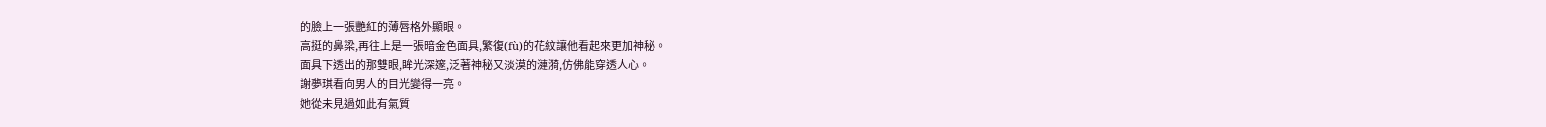的臉上一張艷紅的薄唇格外顯眼。
高挺的鼻梁,再往上是一張暗金色面具,繁復(fù)的花紋讓他看起來更加神秘。
面具下透出的那雙眼,眸光深邃,泛著神秘又淡漠的漣漪,仿佛能穿透人心。
謝夢琪看向男人的目光變得一亮。
她從未見過如此有氣質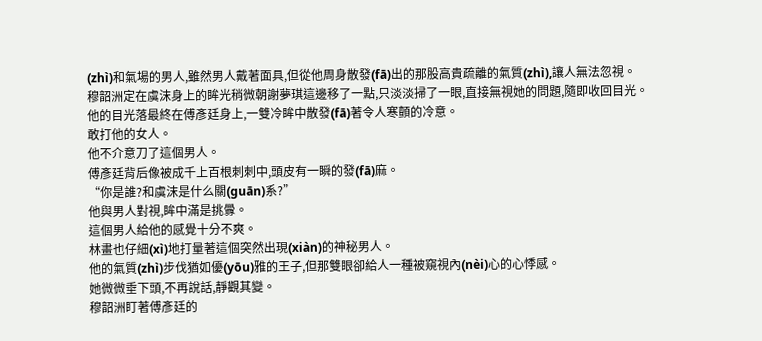(zhì)和氣場的男人,雖然男人戴著面具,但從他周身散發(fā)出的那股高貴疏離的氣質(zhì),讓人無法忽視。
穆韶洲定在虞沫身上的眸光稍微朝謝夢琪這邊移了一點,只淡淡掃了一眼,直接無視她的問題,隨即收回目光。
他的目光落最終在傅彥廷身上,一雙冷眸中散發(fā)著令人寒顫的冷意。
敢打他的女人。
他不介意刀了這個男人。
傅彥廷背后像被成千上百根刺刺中,頭皮有一瞬的發(fā)麻。
“你是誰?和虞沫是什么關(guān)系?”
他與男人對視,眸中滿是挑釁。
這個男人給他的感覺十分不爽。
林畫也仔細(xì)地打量著這個突然出現(xiàn)的神秘男人。
他的氣質(zhì)步伐猶如優(yōu)雅的王子,但那雙眼卻給人一種被窺視內(nèi)心的心悸感。
她微微垂下頭,不再說話,靜觀其變。
穆韶洲盯著傅彥廷的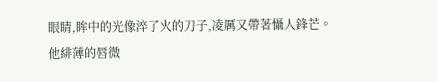眼睛,眸中的光像淬了火的刀子,凌厲又帶著懾人鋒芒。
他緋薄的唇微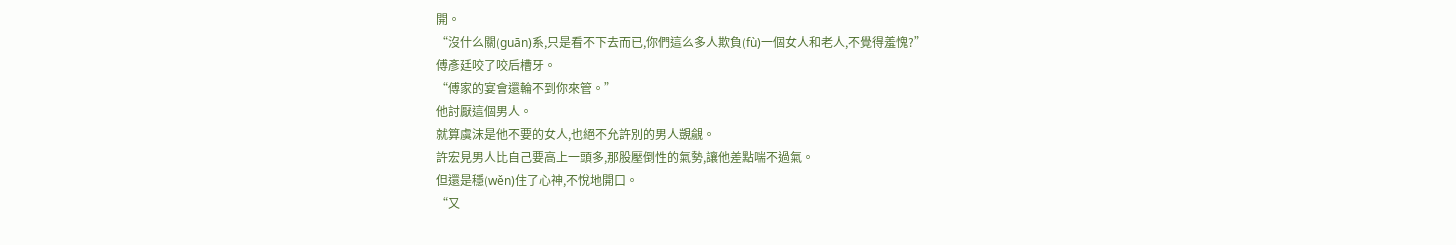開。
“沒什么關(guān)系,只是看不下去而已,你們這么多人欺負(fù)一個女人和老人,不覺得羞愧?”
傅彥廷咬了咬后槽牙。
“傅家的宴會還輪不到你來管。”
他討厭這個男人。
就算虞沫是他不要的女人,也絕不允許別的男人覬覦。
許宏見男人比自己要高上一頭多,那股壓倒性的氣勢,讓他差點喘不過氣。
但還是穩(wěn)住了心神,不悅地開口。
“又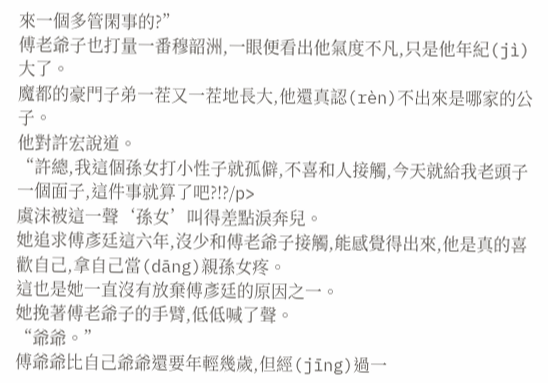來一個多管閑事的?”
傅老爺子也打量一番穆韶洲,一眼便看出他氣度不凡,只是他年紀(jì)大了。
魔都的豪門子弟一茬又一茬地長大,他還真認(rèn)不出來是哪家的公子。
他對許宏說道。
“許總,我這個孫女打小性子就孤僻,不喜和人接觸,今天就給我老頭子一個面子,這件事就算了吧?!?/p>
虞沫被這一聲‘孫女’叫得差點淚奔兒。
她追求傅彥廷這六年,沒少和傅老爺子接觸,能感覺得出來,他是真的喜歡自己,拿自己當(dāng)親孫女疼。
這也是她一直沒有放棄傅彥廷的原因之一。
她挽著傅老爺子的手臂,低低喊了聲。
“爺爺。”
傅爺爺比自己爺爺還要年輕幾歲,但經(jīng)過一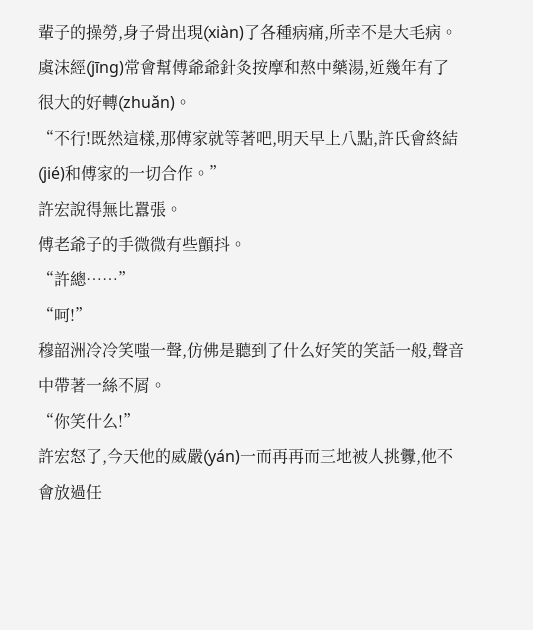輩子的操勞,身子骨出現(xiàn)了各種病痛,所幸不是大毛病。
虞沫經(jīng)常會幫傅爺爺針灸按摩和熬中藥湯,近幾年有了很大的好轉(zhuǎn)。
“不行!既然這樣,那傅家就等著吧,明天早上八點,許氏會終結(jié)和傅家的一切合作。”
許宏說得無比囂張。
傅老爺子的手微微有些顫抖。
“許總……”
“呵!”
穆韶洲冷冷笑嗤一聲,仿佛是聽到了什么好笑的笑話一般,聲音中帶著一絲不屑。
“你笑什么!”
許宏怒了,今天他的威嚴(yán)一而再再而三地被人挑釁,他不會放過任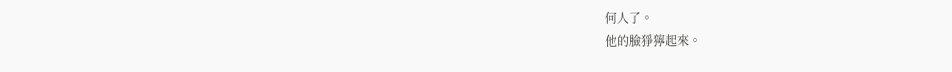何人了。
他的臉猙獰起來。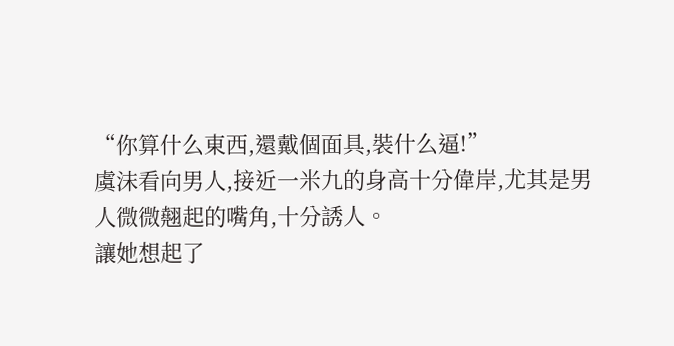“你算什么東西,還戴個面具,裝什么逼!”
虞沫看向男人,接近一米九的身高十分偉岸,尤其是男人微微翹起的嘴角,十分誘人。
讓她想起了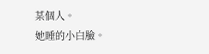某個人。
她睡的小白臉。